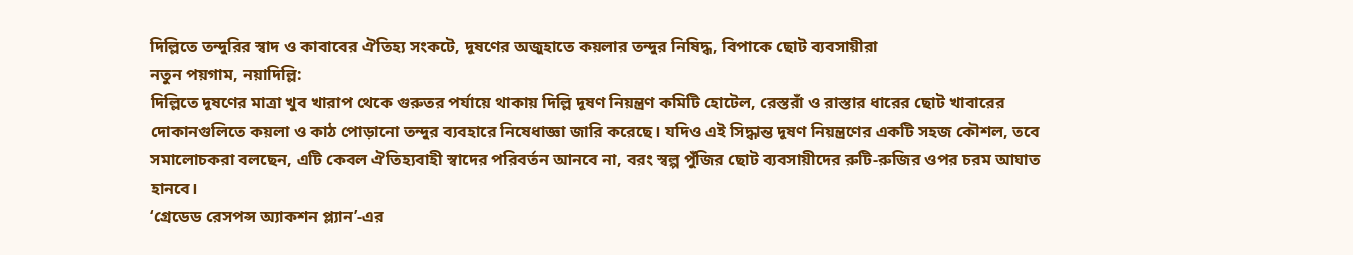দিল্লিতে তন্দুরির স্বাদ ও কাবাবের ঐতিহ্য সংকটে, দূষণের অজুহাতে কয়লার তন্দুর নিষিদ্ধ, বিপাকে ছোট ব্যবসায়ীরা
নতুন পয়গাম, নয়াদিল্লি:
দিল্লিতে দূষণের মাত্রা খুব খারাপ থেকে গুরুতর পর্যায়ে থাকায় দিল্লি দূষণ নিয়ন্ত্রণ কমিটি হোটেল, রেস্তরাঁ ও রাস্তার ধারের ছোট খাবারের দোকানগুলিতে কয়লা ও কাঠ পোড়ানো তন্দুর ব্যবহারে নিষেধাজ্ঞা জারি করেছে। যদিও এই সিদ্ধান্ত দূষণ নিয়ন্ত্রণের একটি সহজ কৌশল, তবে সমালোচকরা বলছেন, এটি কেবল ঐতিহ্যবাহী স্বাদের পরিবর্তন আনবে না, বরং স্বল্প পুঁজির ছোট ব্যবসায়ীদের রুটি-রুজির ওপর চরম আঘাত হানবে।
‘গ্রেডেড রেসপন্স অ্যাকশন প্ল্যান’-এর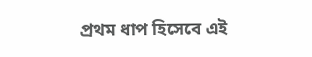প্রথম ধাপ হিসেবে এই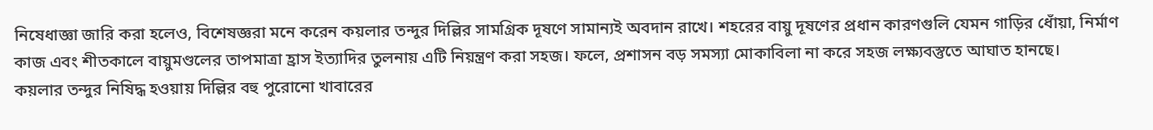নিষেধাজ্ঞা জারি করা হলেও, বিশেষজ্ঞরা মনে করেন কয়লার তন্দুর দিল্লির সামগ্রিক দূষণে সামান্যই অবদান রাখে। শহরের বায়ু দূষণের প্রধান কারণগুলি যেমন গাড়ির ধোঁয়া, নির্মাণ কাজ এবং শীতকালে বায়ুমণ্ডলের তাপমাত্রা হ্রাস ইত্যাদির তুলনায় এটি নিয়ন্ত্রণ করা সহজ। ফলে, প্রশাসন বড় সমস্যা মোকাবিলা না করে সহজ লক্ষ্যবস্তুতে আঘাত হানছে।
কয়লার তন্দুর নিষিদ্ধ হওয়ায় দিল্লির বহু পুরোনো খাবারের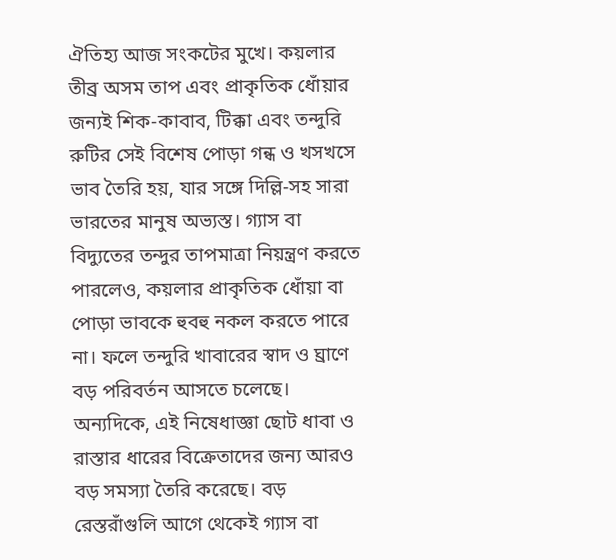ঐতিহ্য আজ সংকটের মুখে। কয়লার তীব্র অসম তাপ এবং প্রাকৃতিক ধোঁয়ার জন্যই শিক-কাবাব, টিক্কা এবং তন্দুরি রুটির সেই বিশেষ পোড়া গন্ধ ও খসখসে ভাব তৈরি হয়, যার সঙ্গে দিল্লি-সহ সারা ভারতের মানুষ অভ্যস্ত। গ্যাস বা বিদ্যুতের তন্দুর তাপমাত্রা নিয়ন্ত্রণ করতে পারলেও, কয়লার প্রাকৃতিক ধোঁয়া বা পোড়া ভাবকে হুবহু নকল করতে পারে না। ফলে তন্দুরি খাবারের স্বাদ ও ঘ্রাণে বড় পরিবর্তন আসতে চলেছে।
অন্যদিকে, এই নিষেধাজ্ঞা ছোট ধাবা ও রাস্তার ধারের বিক্রেতাদের জন্য আরও বড় সমস্যা তৈরি করেছে। বড় রেস্তরাঁগুলি আগে থেকেই গ্যাস বা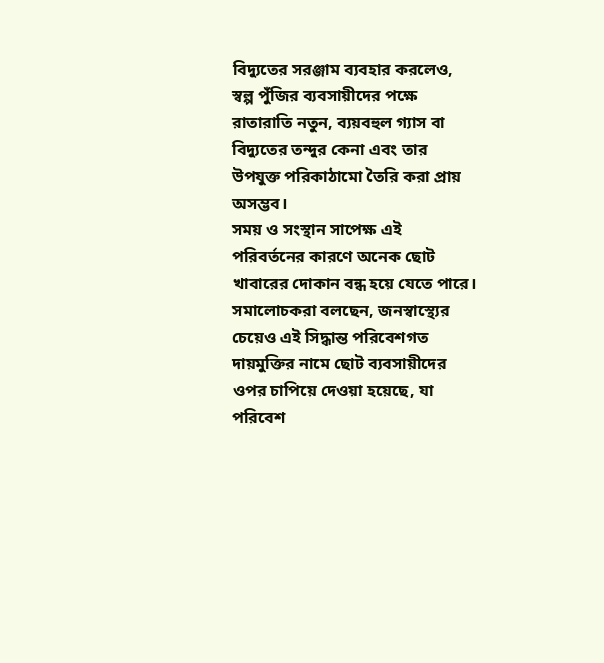বিদ্যুতের সরঞ্জাম ব্যবহার করলেও, স্বল্প পুঁজির ব্যবসায়ীদের পক্ষে রাতারাতি নতুন, ব্যয়বহুল গ্যাস বা বিদ্যুতের তন্দুর কেনা এবং তার উপযুক্ত পরিকাঠামো তৈরি করা প্রায় অসম্ভব।
সময় ও সংস্থান সাপেক্ষ এই পরিবর্তনের কারণে অনেক ছোট খাবারের দোকান বন্ধ হয়ে যেতে পারে। সমালোচকরা বলছেন, জনস্বাস্থ্যের চেয়েও এই সিদ্ধান্ত পরিবেশগত দায়মুক্তির নামে ছোট ব্যবসায়ীদের ওপর চাপিয়ে দেওয়া হয়েছে, যা পরিবেশ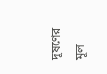দূষণের মূল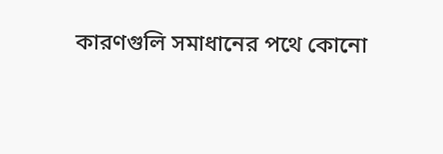কারণগুলি সমাধানের পথে কোনো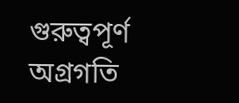গুরুত্বপূর্ণ অগ্রগতি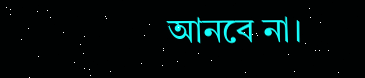আনবে না।